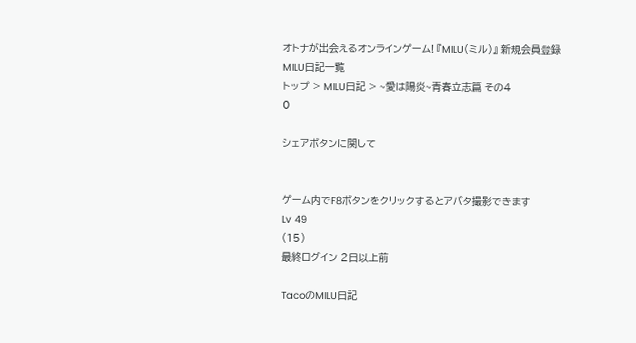オトナが出会えるオンラインゲーム! 『MILU(ミル)』 新規会員登録
MILU日記一覧
トップ > MILU日記 > ~愛は陽炎~青春立志篇 その4
0

シェアボタンに関して


ゲーム内でF8ボタンをクリックするとアバタ撮影できます
Lv 49
(15)
最終ログイン 2日以上前

TacoのMILU日記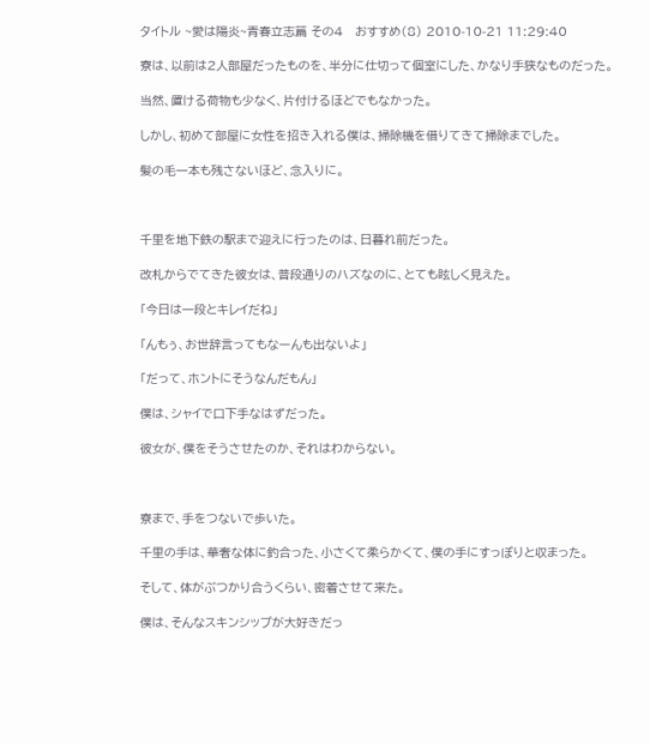タイトル ~愛は陽炎~青春立志篇 その4   おすすめ(8) 2010-10-21 11:29:40

寮は、以前は2人部屋だったものを、半分に仕切って個室にした、かなり手狭なものだった。

当然、置ける荷物も少なく、片付けるほどでもなかった。

しかし、初めて部屋に女性を招き入れる僕は、掃除機を借りてきて掃除までした。

髪の毛一本も残さないほど、念入りに。



千里を地下鉄の駅まで迎えに行ったのは、日暮れ前だった。

改札からでてきた彼女は、普段通りのハズなのに、とても眩しく見えた。

「今日は一段とキレイだね」

「んもぅ、お世辞言ってもなーんも出ないよ」

「だって、ホントにそうなんだもん」

僕は、シャイで口下手なはずだった。

彼女が、僕をそうさせたのか、それはわからない。



寮まで、手をつないで歩いた。

千里の手は、華奢な体に釣合った、小さくて柔らかくて、僕の手にすっぽりと収まった。

そして、体がぶつかり合うくらい、密着させて来た。

僕は、そんなスキンシップが大好きだっ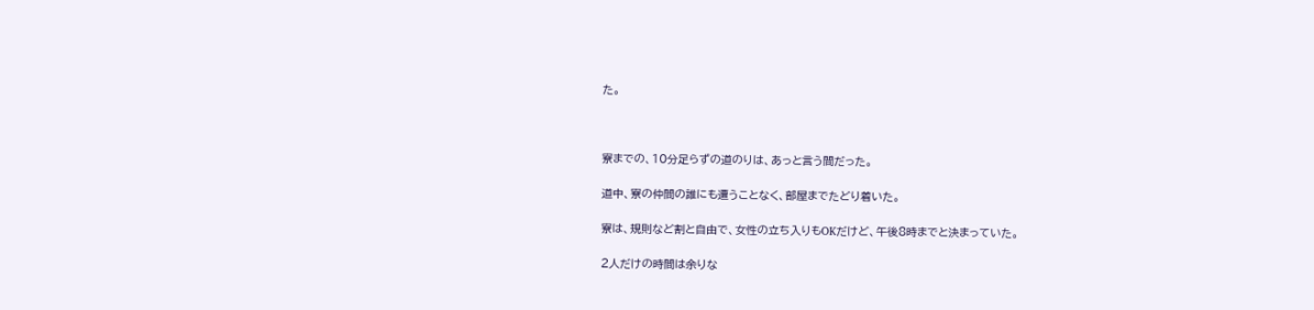た。



寮までの、10分足らずの道のりは、あっと言う間だった。

道中、寮の仲間の誰にも遭うことなく、部屋までたどり着いた。

寮は、規則など割と自由で、女性の立ち入りもOKだけど、午後8時までと決まっていた。

2人だけの時間は余りな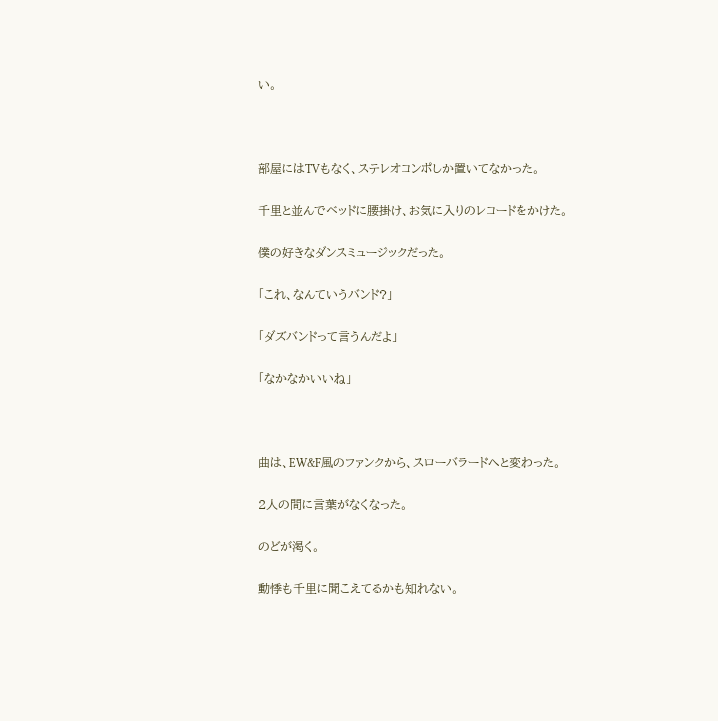い。



部屋にはTVもなく、ステレオコンポしか置いてなかった。

千里と並んでベッドに腰掛け、お気に入りのレコードをかけた。

僕の好きなダンスミュージックだった。

「これ、なんていうバンド?」

「ダズバンドって言うんだよ」

「なかなかいいね」



曲は、EW&F風のファンクから、スローバラードへと変わった。

2人の間に言葉がなくなった。

のどが渇く。

動悸も千里に聞こえてるかも知れない。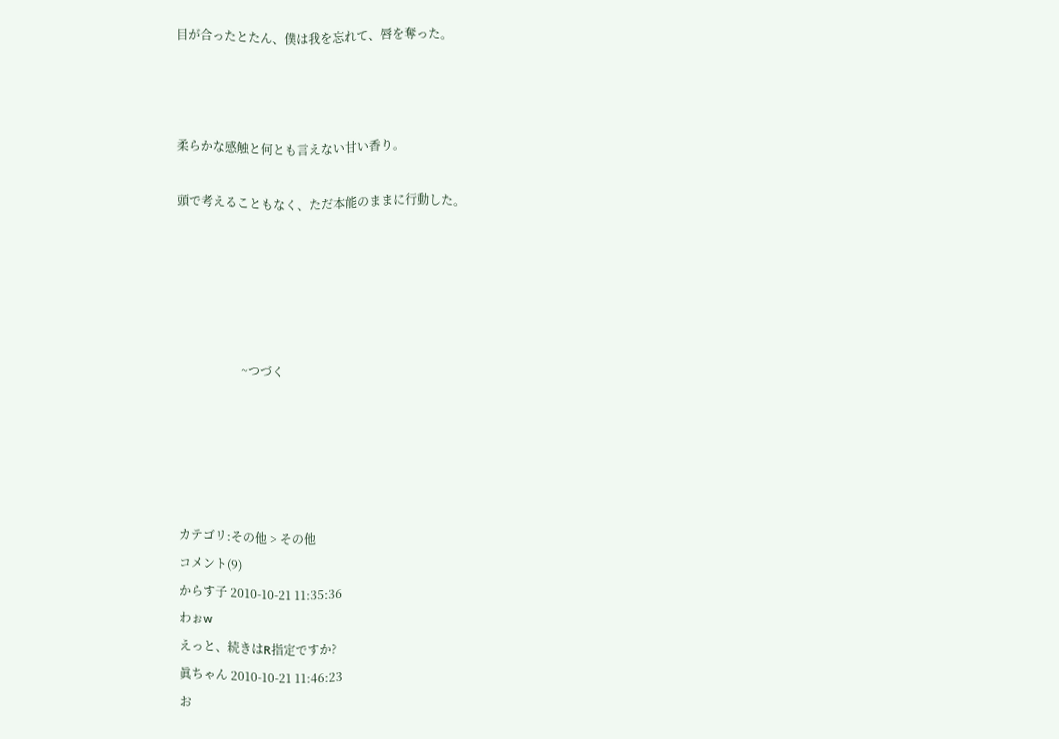目が合ったとたん、僕は我を忘れて、唇を奪った。



柔らかな感触と何とも言えない甘い香り。

頭で考えることもなく、ただ本能のままに行動した。





                     ~つづく





カテゴリ:その他 > その他
コメント(9)
からす子 2010-10-21 11:35:36
わぉw
えっと、続きはR指定ですか?
眞ちゃん 2010-10-21 11:46:23
お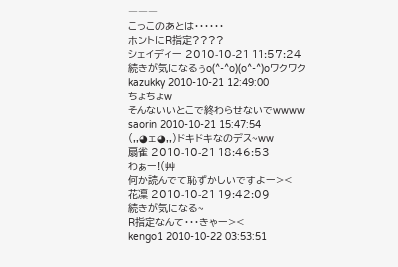―――
こっこのあとは・・・・・・
ホントにR指定????
シェイディー 2010-10-21 11:57:24
続きが気になるぅo(^-^o)(o^-^)oワクワク
kazukky 2010-10-21 12:49:00
ちょちょw
そんないいとこで終わらせないでwwww
saorin 2010-10-21 15:47:54
(,,◕ェ◕,,)ドキドキなのデス~ww
扇雀 2010-10-21 18:46:53
わぁー!(艸
何か読んでて恥ずかしいですよー><
花凜 2010-10-21 19:42:09
続きが気になる~
R指定なんて・・・きゃー><
kengo1 2010-10-22 03:53:51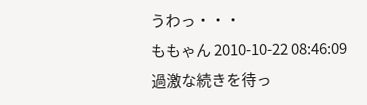うわっ・・・
ももゃん 2010-10-22 08:46:09
過激な続きを待っ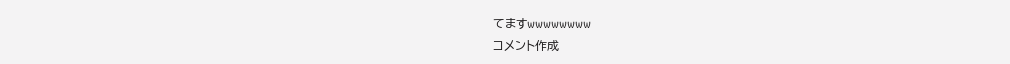てますwwwwwwww
コメント作成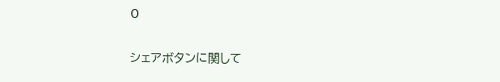0

シェアボタンに関して